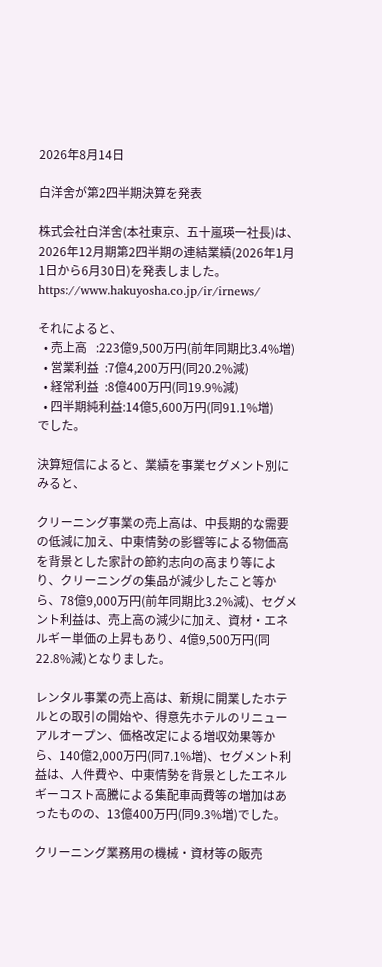2026年8月14日

白洋舍が第2四半期決算を発表

株式会社白洋舍(本社東京、五十嵐瑛一社長)は、2026年12月期第2四半期の連結業績(2026年1月1日から6月30日)を発表しました。
https://www.hakuyosha.co.jp/ir/irnews/

それによると、
  • 売上高   :223億9,500万円(前年同期比3.4%増)
  • 営業利益  :7億4,200万円(同20.2%減)
  • 経常利益  :8億400万円(同19.9%減)
  • 四半期純利益:14億5,600万円(同91.1%増)
でした。

決算短信によると、業績を事業セグメント別にみると、

クリーニング事業の売上高は、中長期的な需要の低減に加え、中東情勢の影響等による物価高を背景とした家計の節約志向の高まり等により、クリーニングの集品が減少したこと等から、78億9,000万円(前年同期比3.2%減)、セグメント利益は、売上高の減少に加え、資材・エネルギー単価の上昇もあり、4億9,500万円(同22.8%減)となりました。

レンタル事業の売上高は、新規に開業したホテルとの取引の開始や、得意先ホテルのリニューアルオープン、価格改定による増収効果等から、140億2,000万円(同7.1%増)、セグメント利益は、人件費や、中東情勢を背景としたエネルギーコスト高騰による集配車両費等の増加はあったものの、13億400万円(同9.3%増)でした。

クリーニング業務用の機械・資材等の販売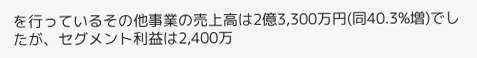を行っているその他事業の売上高は2億3,300万円(同40.3%増)でしたが、セグメント利益は2,400万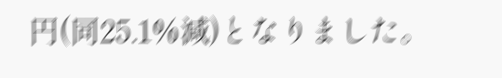円(同25.1%減)となりました。